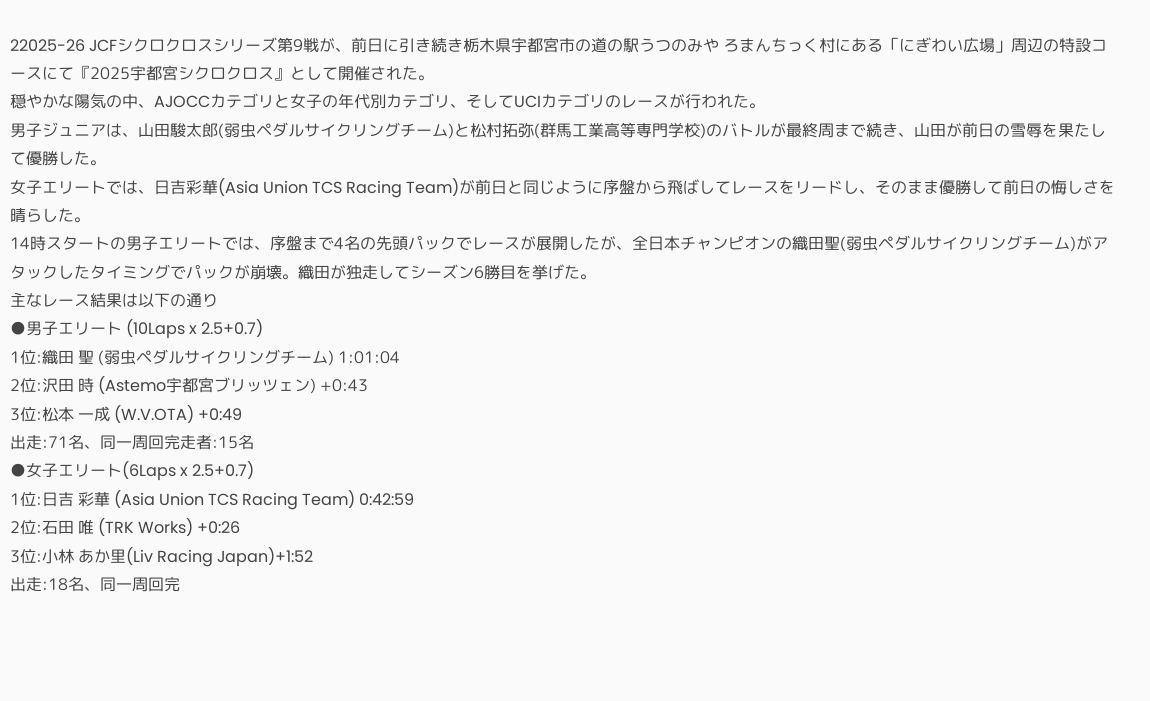22025-26 JCFシクロクロスシリーズ第9戦が、前日に引き続き栃木県宇都宮市の道の駅うつのみや ろまんちっく村にある「にぎわい広場」周辺の特設コースにて『2025宇都宮シクロクロス』として開催された。
穏やかな陽気の中、AJOCCカテゴリと女子の年代別カテゴリ、そしてUCIカテゴリのレースが行われた。
男子ジュニアは、山田駿太郎(弱虫ペダルサイクリングチーム)と松村拓弥(群馬工業高等専門学校)のバトルが最終周まで続き、山田が前日の雪辱を果たして優勝した。
女子エリートでは、日吉彩華(Asia Union TCS Racing Team)が前日と同じように序盤から飛ばしてレースをリードし、そのまま優勝して前日の悔しさを晴らした。
14時スタートの男子エリートでは、序盤まで4名の先頭パックでレースが展開したが、全日本チャンピオンの織田聖(弱虫ペダルサイクリングチーム)がアタックしたタイミングでパックが崩壊。織田が独走してシーズン6勝目を挙げた。
主なレース結果は以下の通り
●男子エリート (10Laps x 2.5+0.7)
1位:織田 聖 (弱虫ペダルサイクリングチーム) 1:01:04
2位:沢田 時 (Astemo宇都宮ブリッツェン) +0:43
3位:松本 一成 (W.V.OTA) +0:49
出走:71名、同一周回完走者:15名
●女子エリート(6Laps x 2.5+0.7)
1位:日吉 彩華 (Asia Union TCS Racing Team) 0:42:59
2位:石田 唯 (TRK Works) +0:26
3位:小林 あか里(Liv Racing Japan)+1:52
出走:18名、同一周回完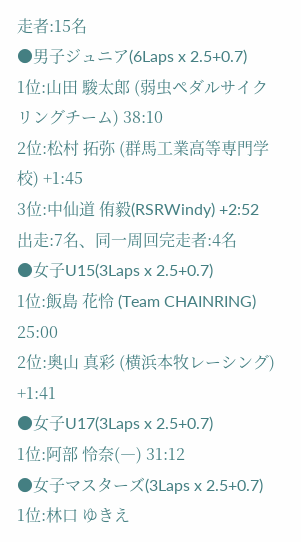走者:15名
●男子ジュニア(6Laps x 2.5+0.7)
1位:山田 駿太郎 (弱虫ペダルサイクリングチーム) 38:10
2位:松村 拓弥 (群馬工業高等専門学校) +1:45
3位:中仙道 侑毅(RSRWindy) +2:52
出走:7名、同一周回完走者:4名
●女子U15(3Laps x 2.5+0.7)
1位:飯島 花怜 (Team CHAINRING) 25:00
2位:奥山 真彩 (横浜本牧レーシング) +1:41
●女子U17(3Laps x 2.5+0.7)
1位:阿部 怜奈(―) 31:12
●女子マスターズ(3Laps x 2.5+0.7)
1位:林口 ゆきえ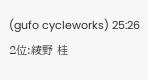(gufo cycleworks) 25:26
2位:綾野 桂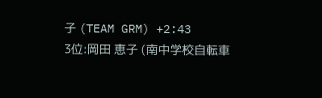子 (TEAM GRM) +2:43
3位:岡田 恵子 (南中学校自転車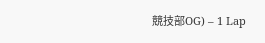競技部OG) – 1 Lap